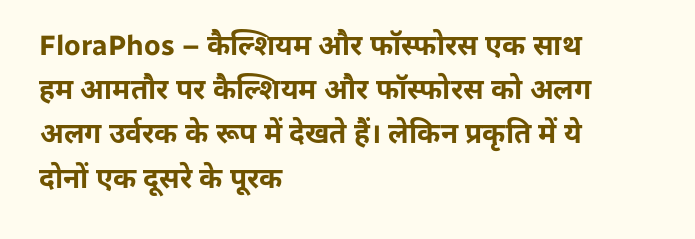FloraPhos – कैल्शियम और फॉस्फोरस एक साथ
हम आमतौर पर कैल्शियम और फॉस्फोरस को अलग अलग उर्वरक के रूप में देखते हैं। लेकिन प्रकृति में ये दोनों एक दूसरे के पूरक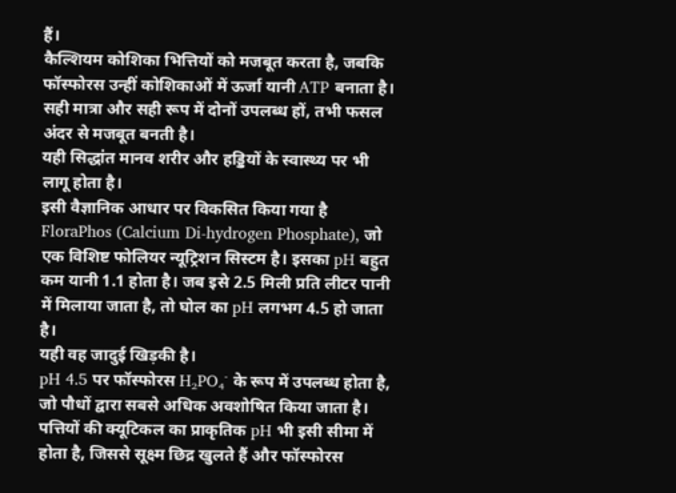हैं।
कैल्शियम कोशिका भित्तियों को मजबूत करता है, जबकि फॉस्फोरस उन्हीं कोशिकाओं में ऊर्जा यानी ATP बनाता है। सही मात्रा और सही रूप में दोनों उपलब्ध हों, तभी फसल अंदर से मजबूत बनती है।
यही सिद्धांत मानव शरीर और हड्डियों के स्वास्थ्य पर भी लागू होता है।
इसी वैज्ञानिक आधार पर विकसित किया गया है FloraPhos (Calcium Di-hydrogen Phosphate), जो एक विशिष्ट फोलियर न्यूट्रिशन सिस्टम है। इसका pH बहुत कम यानी 1.1 होता है। जब इसे 2.5 मिली प्रति लीटर पानी में मिलाया जाता है, तो घोल का pH लगभग 4.5 हो जाता है।
यही वह जादुई खिड़की है।
pH 4.5 पर फॉस्फोरस H₂PO₄⁻ के रूप में उपलब्ध होता है, जो पौधों द्वारा सबसे अधिक अवशोषित किया जाता है। पत्तियों की क्यूटिकल का प्राकृतिक pH भी इसी सीमा में होता है, जिससे सूक्ष्म छिद्र खुलते हैं और फॉस्फोरस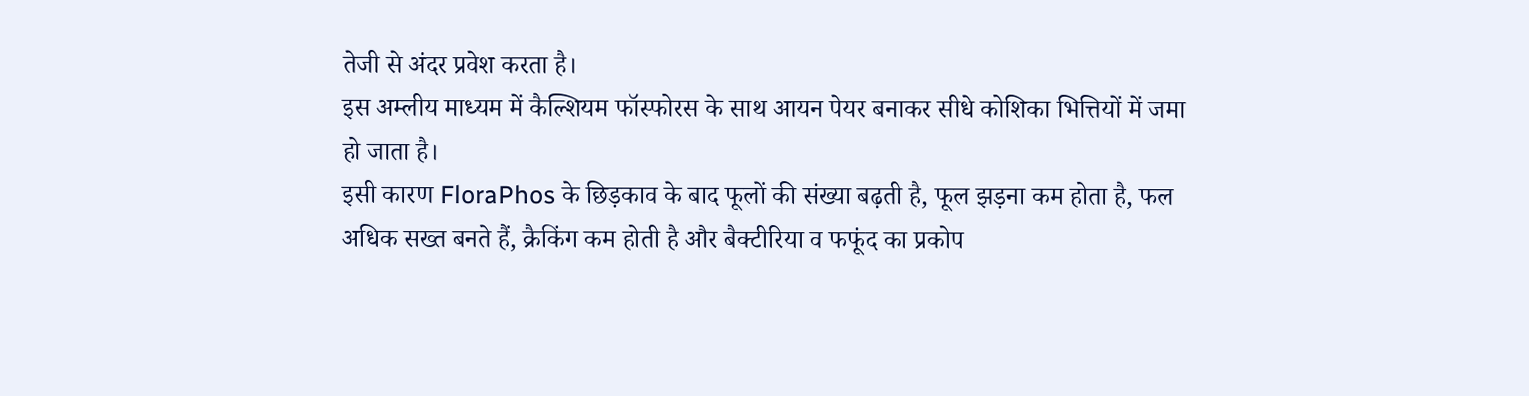तेजी से अंदर प्रवेश करता है।
इस अम्लीय माध्यम में कैल्शियम फॉस्फोरस के साथ आयन पेयर बनाकर सीधे कोशिका भित्तियों में जमा हो जाता है।
इसी कारण FloraPhos के छिड़काव के बाद फूलों की संख्या बढ़ती है, फूल झड़ना कम होता है, फल अधिक सख्त बनते हैं, क्रैकिंग कम होती है और बैक्टीरिया व फफूंद का प्रकोप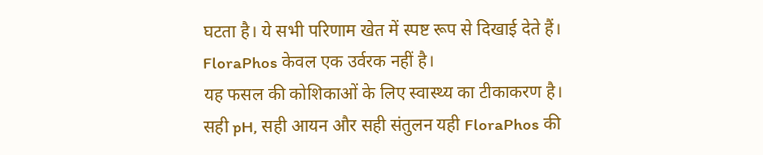घटता है। ये सभी परिणाम खेत में स्पष्ट रूप से दिखाई देते हैं।
FloraPhos केवल एक उर्वरक नहीं है।
यह फसल की कोशिकाओं के लिए स्वास्थ्य का टीकाकरण है।
सही pH, सही आयन और सही संतुलन यही FloraPhos की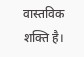वास्तविक शक्ति है।